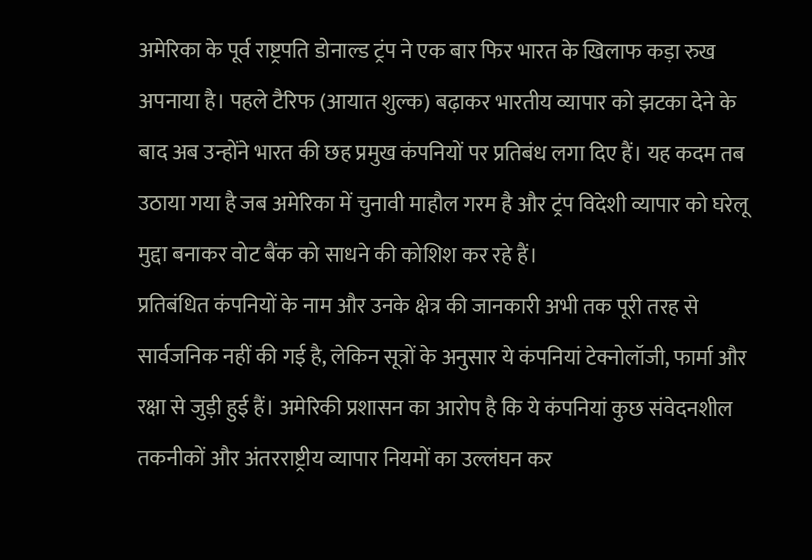अमेरिका के पूर्व राष्ट्रपति डोनाल्ड ट्रंप ने एक बार फिर भारत के खिलाफ कड़ा रुख अपनाया है। पहले टैरिफ (आयात शुल्क) बढ़ाकर भारतीय व्यापार को झटका देने के बाद अब उन्होंने भारत की छह प्रमुख कंपनियों पर प्रतिबंध लगा दिए हैं। यह कदम तब उठाया गया है जब अमेरिका में चुनावी माहौल गरम है और ट्रंप विदेशी व्यापार को घरेलू मुद्दा बनाकर वोट बैंक को साधने की कोशिश कर रहे हैं।
प्रतिबंधित कंपनियों के नाम और उनके क्षेत्र की जानकारी अभी तक पूरी तरह से सार्वजनिक नहीं की गई है, लेकिन सूत्रों के अनुसार ये कंपनियां टेक्नोलॉजी, फार्मा और रक्षा से जुड़ी हुई हैं। अमेरिकी प्रशासन का आरोप है कि ये कंपनियां कुछ संवेदनशील तकनीकों और अंतरराष्ट्रीय व्यापार नियमों का उल्लंघन कर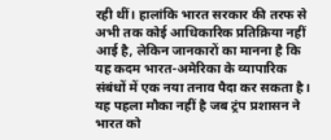रही थीं। हालांकि भारत सरकार की तरफ से अभी तक कोई आधिकारिक प्रतिक्रिया नहीं आई है, लेकिन जानकारों का मानना है कि यह कदम भारत-अमेरिका के व्यापारिक संबंधों में एक नया तनाव पैदा कर सकता है।
यह पहला मौका नहीं है जब ट्रंप प्रशासन ने भारत को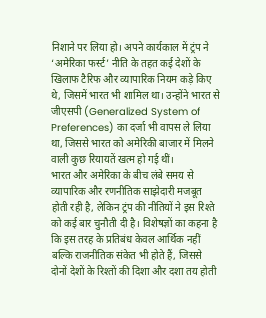निशाने पर लिया हो। अपने कार्यकाल में ट्रंप ने ‘अमेरिका फर्स्ट’ नीति के तहत कई देशों के खिलाफ टैरिफ और व्यापारिक नियम कड़े किए थे, जिसमें भारत भी शामिल था। उन्होंने भारत से जीएसपी (Generalized System of Preferences) का दर्जा भी वापस ले लिया था, जिससे भारत को अमेरिकी बाजार में मिलने वाली कुछ रियायतें खत्म हो गई थीं।
भारत और अमेरिका के बीच लंबे समय से व्यापारिक और रणनीतिक साझेदारी मजबूत होती रही है, लेकिन ट्रंप की नीतियों ने इस रिश्ते को कई बार चुनौती दी है। विशेषज्ञों का कहना है कि इस तरह के प्रतिबंध केवल आर्थिक नहीं बल्कि राजनीतिक संकेत भी होते हैं, जिससे दोनों देशों के रिश्तों की दिशा और दशा तय होती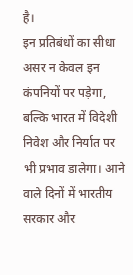है।
इन प्रतिबंधों का सीधा असर न केवल इन कंपनियों पर पड़ेगा, बल्कि भारत में विदेशी निवेश और निर्यात पर भी प्रभाव डालेगा। आने वाले दिनों में भारतीय सरकार और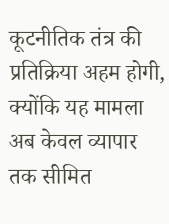कूटनीतिक तंत्र की प्रतिक्रिया अहम होगी, क्योंकि यह मामला अब केवल व्यापार तक सीमित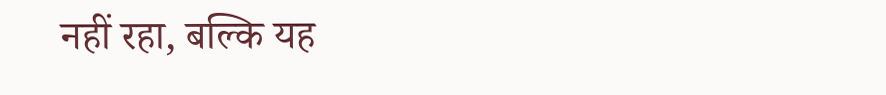नहीं रहा, बल्कि यह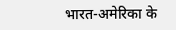भारत-अमेरिका के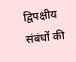द्विपक्षीय संबंधों की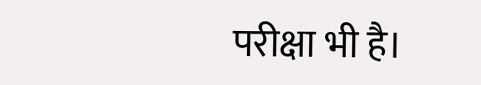परीक्षा भी है।